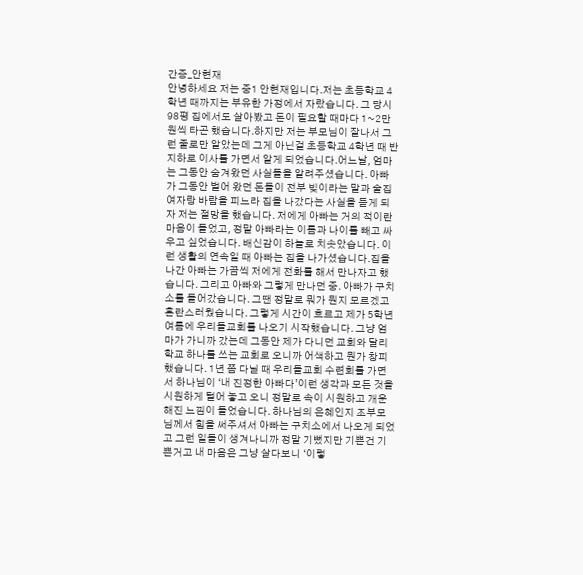간증_안현재
안녕하세요 저는 중1 안현재입니다.저는 초등학교 4학년 때까지는 부유한 가정에서 자랐습니다. 그 당시 98평 집에서도 살아봤고 돈이 필요할 때마다 1~2만원씩 타곤 했습니다.하지만 저는 부모님이 잘나서 그런 줄로만 알았는데 그게 아닌걸 초등학교 4학년 때 반지하로 이사를 가면서 알게 되었습니다.어느날, 엄마는 그동안 숨겨왔던 사실들을 알려주셨습니다. 아빠가 그동안 벌어 왔던 돈들이 전부 빚이라는 말과 술집 여자랑 바람을 피느라 집을 나갔다는 사실을 듣게 되자 저는 절망을 했습니다. 저에게 아빠는 거의 적이란 마음이 들었고, 정말 아빠라는 이름과 나이를 빼고 싸우고 싶었습니다. 배신감이 하늘로 치솟았습니다. 이런 생활의 연속일 때 아빠는 집을 나가셨습니다.집을 나간 아빠는 가끔씩 저에게 전화를 해서 만나자고 했습니다. 그리고 아빠와 그렇게 만나던 중. 아빠가 구치소를 들어갔습니다. 그땐 정말로 뭐가 뭔지 모르겠고 혼란스러웠습니다. 그렇게 시간이 흐르고 제가 5학년 여름에 우리들교회를 나오기 시작했습니다. 그냥 엄마가 가니까 갔는데 그동안 제가 다니던 교회와 달리 학교 하나를 쓰는 교회로 오니까 어색하고 뭔가 창피했습니다. 1년 쯤 다닐 때 우리들교회 수련회를 가면서 하나님이 ‘내 진정한 아빠다’이런 생각과 모든 것을 시원하게 털어 놓고 오니 정말로 속이 시원하고 개운해진 느낌이 들었습니다. 하나님의 은혜인지 조부모님께서 힘을 써주셔서 아빠는 구치소에서 나오게 되었고 그런 일들이 생겨나니까 정말 기뻤지만 기쁜건 기쁜거고 내 마음은 그냥 살다보니 ‘이렇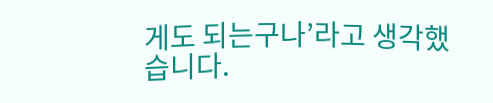게도 되는구나’라고 생각했습니다.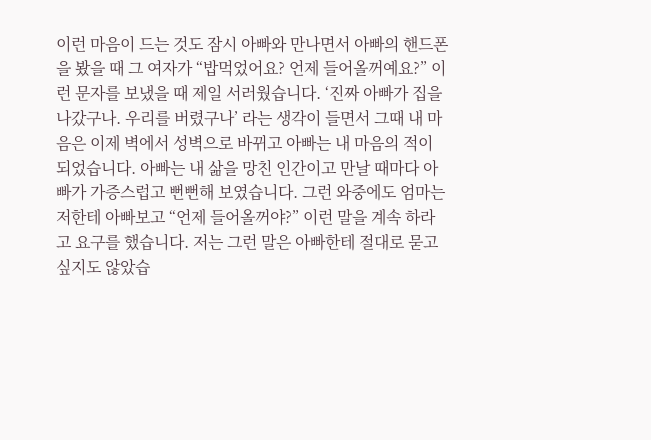이런 마음이 드는 것도 잠시 아빠와 만나면서 아빠의 핸드폰을 봤을 때 그 여자가 “밥먹었어요? 언제 들어올꺼예요?” 이런 문자를 보냈을 때 제일 서러웠습니다. ‘진짜 아빠가 집을 나갔구나. 우리를 버렸구나’ 라는 생각이 들면서 그때 내 마음은 이제 벽에서 성벽으로 바뀌고 아빠는 내 마음의 적이 되었습니다. 아빠는 내 삶을 망친 인간이고 만날 때마다 아빠가 가증스럽고 뻔뻔해 보였습니다. 그런 와중에도 엄마는 저한테 아빠보고 “언제 들어올꺼야?” 이런 말을 계속 하라고 요구를 했습니다. 저는 그런 말은 아빠한테 절대로 묻고 싶지도 않았습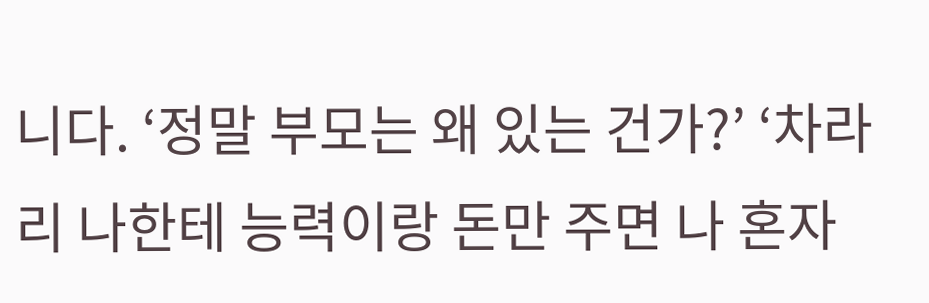니다. ‘정말 부모는 왜 있는 건가?’ ‘차라리 나한테 능력이랑 돈만 주면 나 혼자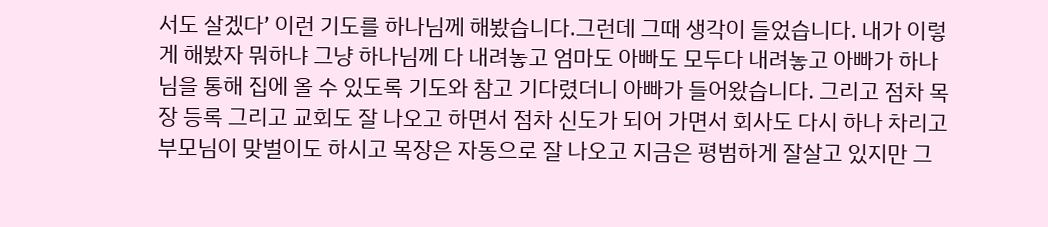서도 살겠다’ 이런 기도를 하나님께 해봤습니다.그런데 그때 생각이 들었습니다. 내가 이렇게 해봤자 뭐하냐 그냥 하나님께 다 내려놓고 엄마도 아빠도 모두다 내려놓고 아빠가 하나님을 통해 집에 올 수 있도록 기도와 참고 기다렸더니 아빠가 들어왔습니다. 그리고 점차 목장 등록 그리고 교회도 잘 나오고 하면서 점차 신도가 되어 가면서 회사도 다시 하나 차리고 부모님이 맞벌이도 하시고 목장은 자동으로 잘 나오고 지금은 평범하게 잘살고 있지만 그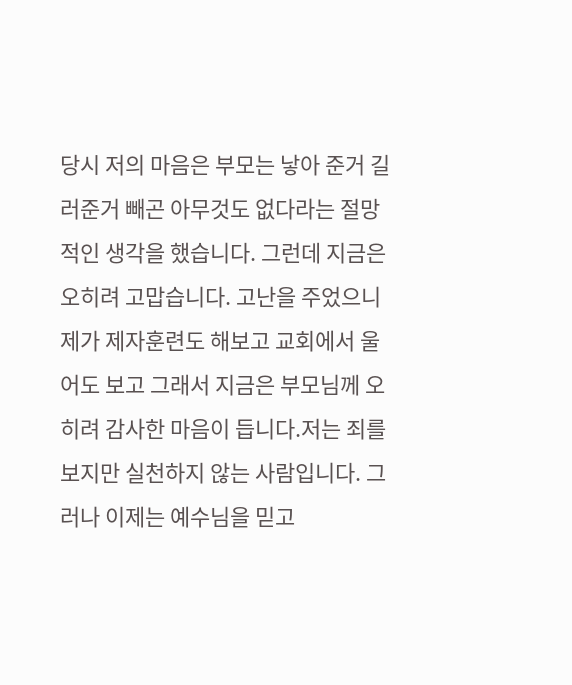당시 저의 마음은 부모는 낳아 준거 길러준거 빼곤 아무것도 없다라는 절망적인 생각을 했습니다. 그런데 지금은 오히려 고맙습니다. 고난을 주었으니 제가 제자훈련도 해보고 교회에서 울어도 보고 그래서 지금은 부모님께 오히려 감사한 마음이 듭니다.저는 죄를 보지만 실천하지 않는 사람입니다. 그러나 이제는 예수님을 믿고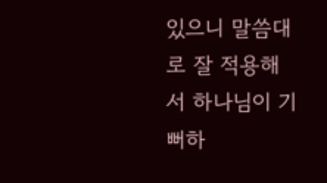있으니 말씀대로 잘 적용해서 하나님이 기뻐하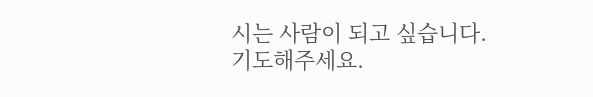시는 사람이 되고 싶습니다.기도해주세요.